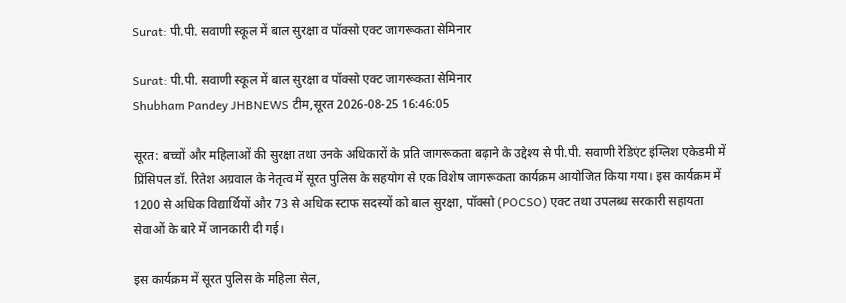Surat: पी.पी. सवाणी स्कूल में बाल सुरक्षा व पॉक्सो एक्ट जागरूकता सेमिनार

Surat: पी.पी. सवाणी स्कूल में बाल सुरक्षा व पॉक्सो एक्ट जागरूकता सेमिनार
Shubham Pandey JHBNEWS टीम,सूरत 2026-08-25 16:46:05

सूरत: बच्चों और महिलाओं की सुरक्षा तथा उनके अधिकारों के प्रति जागरूकता बढ़ाने के उद्देश्य से पी.पी. सवाणी रेडिएंट इंग्लिश एकेडमी में प्रिंसिपल डॉ. रितेश अग्रवाल के नेतृत्व में सूरत पुलिस के सहयोग से एक विशेष जागरूकता कार्यक्रम आयोजित किया गया। इस कार्यक्रम में 1200 से अधिक विद्यार्थियों और 73 से अधिक स्टाफ सदस्यों को बाल सुरक्षा, पॉक्सो (POCSO) एक्ट तथा उपलब्ध सरकारी सहायता सेवाओं के बारे में जानकारी दी गई।

इस कार्यक्रम में सूरत पुलिस के महिला सेल,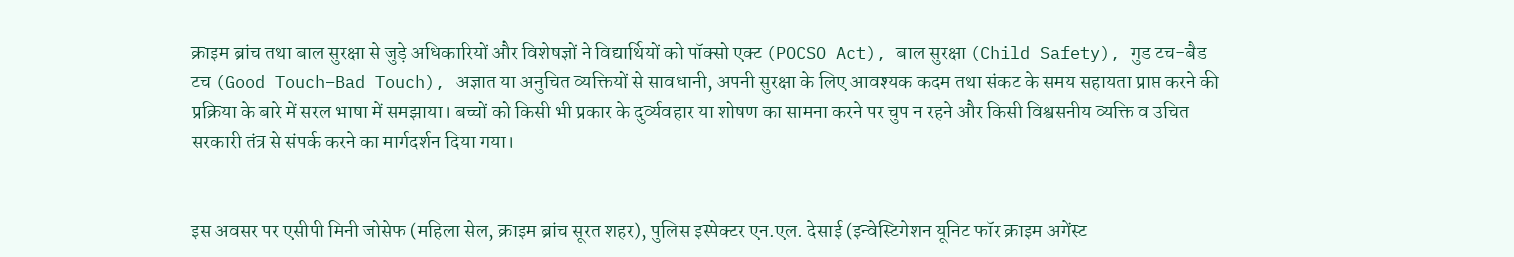क्राइम ब्रांच तथा बाल सुरक्षा से जुड़े अधिकारियों और विशेषज्ञों ने विद्यार्थियों को पॉक्सो एक्ट (POCSO Act), बाल सुरक्षा (Child Safety), गुड टच-बैड टच (Good Touch–Bad Touch), अज्ञात या अनुचित व्यक्तियों से सावधानी, अपनी सुरक्षा के लिए आवश्यक कदम तथा संकट के समय सहायता प्राप्त करने की प्रक्रिया के बारे में सरल भाषा में समझाया। बच्चों को किसी भी प्रकार के दुर्व्यवहार या शोषण का सामना करने पर चुप न रहने और किसी विश्वसनीय व्यक्ति व उचित सरकारी तंत्र से संपर्क करने का मार्गदर्शन दिया गया।


इस अवसर पर एसीपी मिनी जोसेफ (महिला सेल, क्राइम ब्रांच सूरत शहर), पुलिस इस्पेक्टर एन.एल. देसाई (इन्वेस्टिगेशन यूनिट फॉर क्राइम अगेंस्ट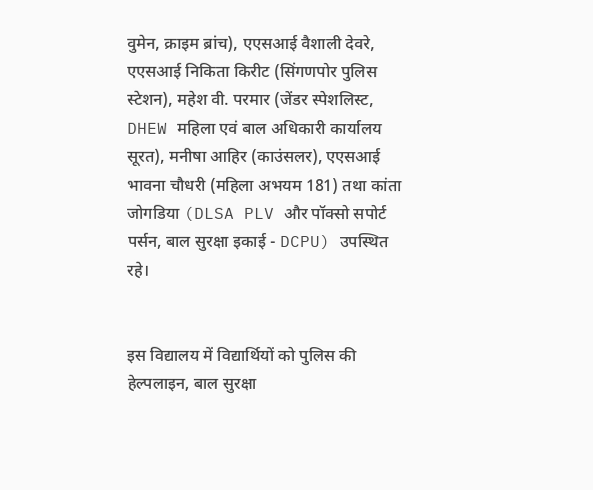वुमेन, क्राइम ब्रांच), एएसआई वैशाली देवरे, एएसआई निकिता किरीट (सिंगणपोर पुलिस स्टेशन), महेश वी. परमार (जेंडर स्पेशलिस्ट, DHEW महिला एवं बाल अधिकारी कार्यालय सूरत), मनीषा आहिर (काउंसलर), एएसआई भावना चौधरी (महिला अभयम 181) तथा कांता जोगडिया (DLSA PLV और पॉक्सो सपोर्ट पर्सन, बाल सुरक्षा इकाई - DCPU) उपस्थित रहे।


इस विद्यालय में विद्यार्थियों को पुलिस की हेल्पलाइन, बाल सुरक्षा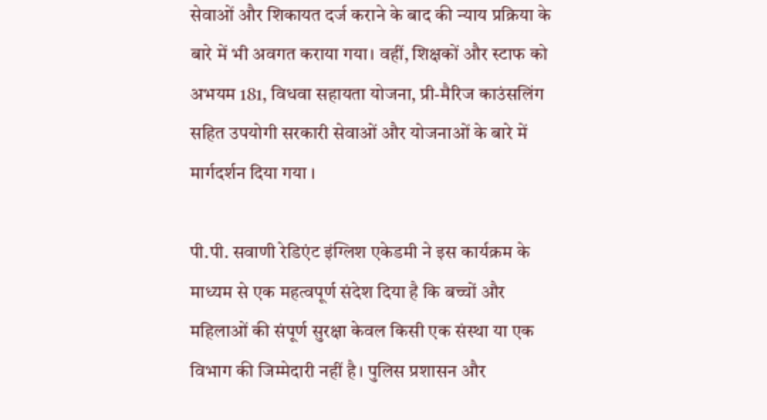सेवाओं और शिकायत दर्ज कराने के बाद की न्याय प्रक्रिया के बारे में भी अवगत कराया गया। वहीं, शिक्षकों और स्टाफ को अभयम 181, विधवा सहायता योजना, प्री-मैरिज काउंसलिंग सहित उपयोगी सरकारी सेवाओं और योजनाओं के बारे में मार्गदर्शन दिया गया ।

पी.पी. सवाणी रेडिएंट इंग्लिश एकेडमी ने इस कार्यक्रम के माध्यम से एक महत्वपूर्ण संदेश दिया है कि बच्चों और महिलाओं की संपूर्ण सुरक्षा केवल किसी एक संस्था या एक विभाग की जिम्मेदारी नहीं है। पुलिस प्रशासन और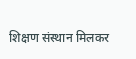शिक्षण संस्थान मिलकर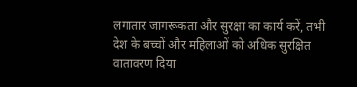लगातार जागरूकता और सुरक्षा का कार्य करें, तभी देश के बच्चों और महिलाओं को अधिक सुरक्षित वातावरण दिया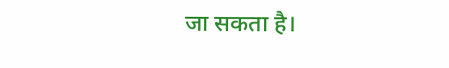जा सकता है।